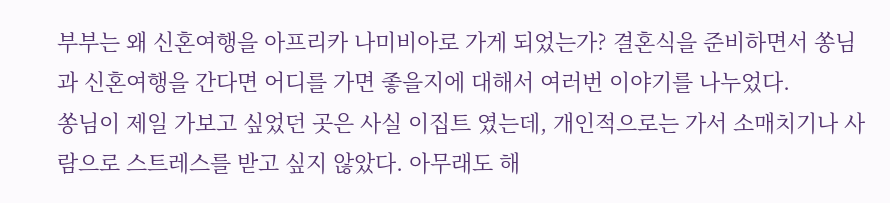부부는 왜 신혼여행을 아프리카 나미비아로 가게 되었는가? 결혼식을 준비하면서 쏭님과 신혼여행을 간다면 어디를 가면 좋을지에 대해서 여러번 이야기를 나누었다.
쏭님이 제일 가보고 싶었던 곳은 사실 이집트 였는데, 개인적으로는 가서 소매치기나 사람으로 스트레스를 받고 싶지 않았다. 아무래도 해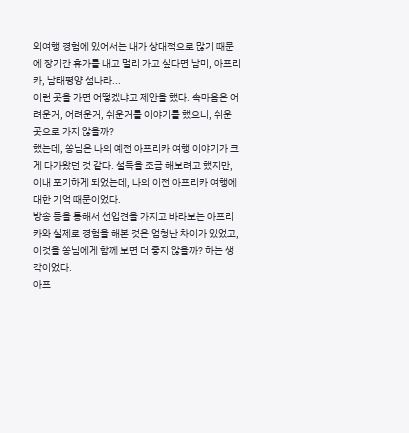외여행 경험에 있어서는 내가 상대적으로 많기 때문에 장기간 휴가를 내고 멀리 가고 싶다면 남미, 아프리카, 남태평양 섬나라...
이런 곳을 가면 어떻겠냐고 제안을 했다. 속마음은 어려운거, 어려운거, 쉬운거를 이야기를 했으니, 쉬운 곳으로 가지 않을까?
했는데, 쏭님은 나의 예전 아프리카 여행 이야기가 크게 다가왔던 것 같다. 설득을 조금 해보려고 했지만, 이내 포기하게 되었는데, 나의 이전 아프리카 여행에 대한 기억 때문이었다.
방송 등을 통해서 선입견을 가지고 바라보는 아프리카와 실제로 경험을 해본 것은 엄청난 차이가 있었고, 이것을 쏭님에게 함께 보면 더 좋지 않을까? 하는 생각이었다.
아프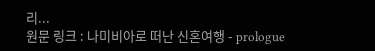리...
원문 링크 : 나미비아로 떠난 신혼여행 - prologue